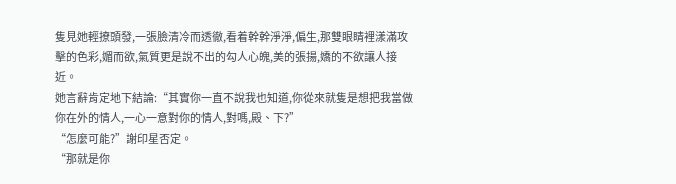隻見她輕撩頭發,一張臉清冷而透徹,看着幹幹淨淨,偏生,那雙眼睛裡漾滿攻擊的色彩,媚而欲,氣質更是說不出的勾人心魄,美的張揚,嬌的不欲讓人接近。
她言辭肯定地下結論:“其實你一直不說我也知道,你從來就隻是想把我當做你在外的情人,一心一意對你的情人,對嗎,殿、下?”
“怎麼可能?”謝印星否定。
“那就是你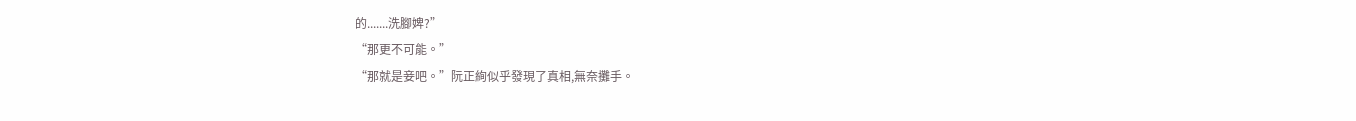的.......洗腳婢?”
“那更不可能。”
“那就是妾吧。”阮正絢似乎發現了真相,無奈攤手。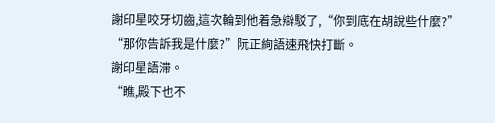謝印星咬牙切齒,這次輪到他着急辯駁了,“你到底在胡說些什麼?”
“那你告訴我是什麼?”阮正絢語速飛快打斷。
謝印星語滞。
“瞧,殿下也不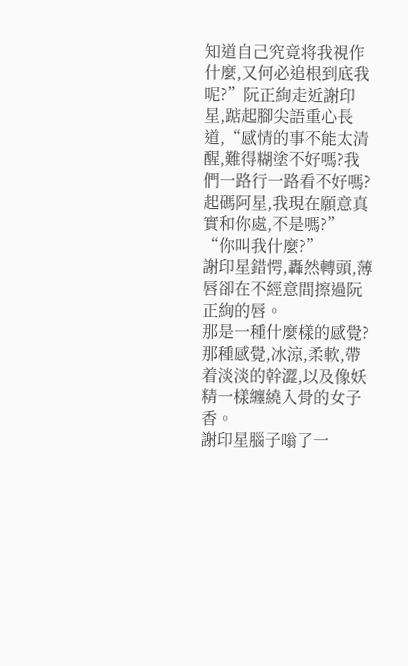知道自己究竟将我視作什麼,又何必追根到底我呢?”阮正絢走近謝印星,踮起腳尖語重心長道,“感情的事不能太清醒,難得糊塗不好嗎?我們一路行一路看不好嗎?起碼阿星,我現在願意真實和你處,不是嗎?”
“你叫我什麼?”
謝印星錯愕,轟然轉頭,薄唇卻在不經意間擦過阮正絢的唇。
那是一種什麼樣的感覺?
那種感覺,冰涼,柔軟,帶着淡淡的幹澀,以及像妖精一樣纏繞入骨的女子香。
謝印星腦子嗡了一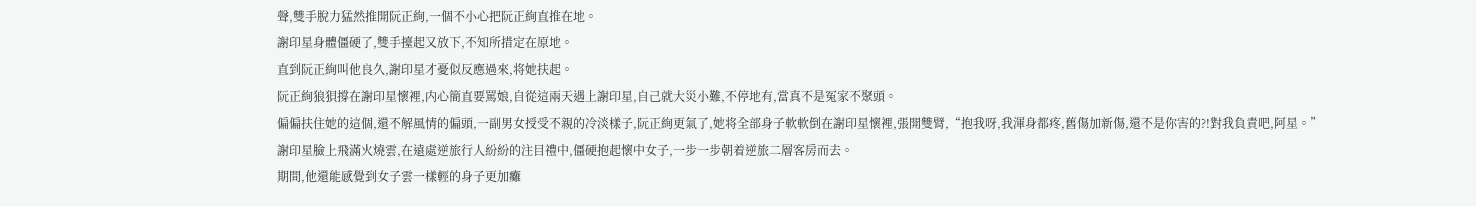聲,雙手脫力猛然推開阮正絢,一個不小心把阮正絢直推在地。
謝印星身體僵硬了,雙手擡起又放下,不知所措定在原地。
直到阮正絢叫他良久,謝印星才憂似反應過來,将她扶起。
阮正絢狼狽撐在謝印星懷裡,内心簡直要罵娘,自從這兩天遇上謝印星,自己就大災小難,不停地有,當真不是冤家不聚頭。
偏偏扶住她的這個,還不解風情的偏頭,一副男女授受不親的冷淡樣子,阮正絢更氣了,她将全部身子軟軟倒在謝印星懷裡,張開雙臂,“抱我呀,我渾身都疼,舊傷加新傷,還不是你害的?!對我負責吧,阿星。”
謝印星臉上飛滿火燒雲,在遠處逆旅行人紛紛的注目禮中,僵硬抱起懷中女子,一步一步朝着逆旅二層客房而去。
期間,他還能感覺到女子雲一樣輕的身子更加癱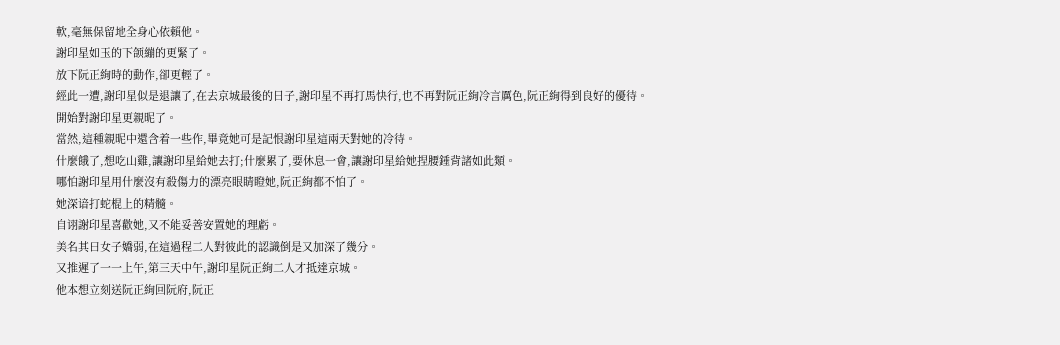軟,毫無保留地全身心依賴他。
謝印星如玉的下颌繃的更緊了。
放下阮正絢時的動作,卻更輕了。
經此一遭,謝印星似是退讓了,在去京城最後的日子,謝印星不再打馬快行,也不再對阮正絢冷言厲色,阮正絢得到良好的優待。
開始對謝印星更親昵了。
當然,這種親昵中還含着一些作,畢竟她可是記恨謝印星這兩天對她的冷待。
什麼餓了,想吃山雞,讓謝印星給她去打;什麼累了,要休息一會,讓謝印星給她捏腰錘背諸如此類。
哪怕謝印星用什麼沒有殺傷力的漂亮眼睛瞪她,阮正絢都不怕了。
她深谙打蛇棍上的精髓。
自诩謝印星喜歡她,又不能妥善安置她的理虧。
美名其曰女子嬌弱,在這過程二人對彼此的認識倒是又加深了幾分。
又推遲了一一上午,第三天中午,謝印星阮正絢二人才抵達京城。
他本想立刻送阮正絢回阮府,阮正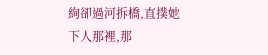絢卻過河拆橋,直撲她下人那裡,那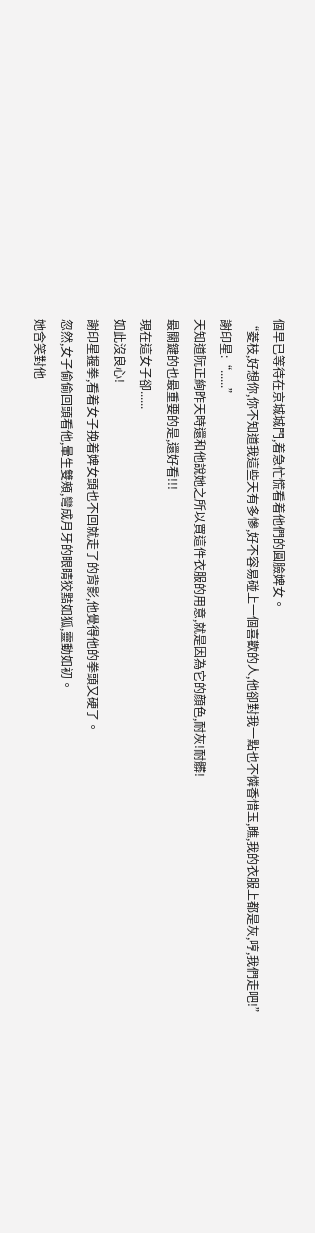個早已等待在京城城門,着急忙慌看着他們的圓臉婢女。
“菱枝,好想你,你不知道我這些天有多慘,好不容易碰上一個喜歡的人,他卻對我一點也不憐香惜玉,瞧,我的衣服上都是灰,哼,我們走吧!”
謝印星:“......”
天知道阮正絢昨天時還和他說她之所以買這件衣服的用意,就是因為它的顔色,耐灰!耐髒!
最關鍵的也最重要的是,還好看!!!
現在這女子卻......
如此沒良心!
謝印星握拳,看着女子挽着婢女頭也不回就走了的背影,他覺得他的拳頭又硬了。
忽然,女子偷偷回頭看他,暈生雙頰,彎成月牙的眼睛狡黠如狐,靈動如初。
她含笑對他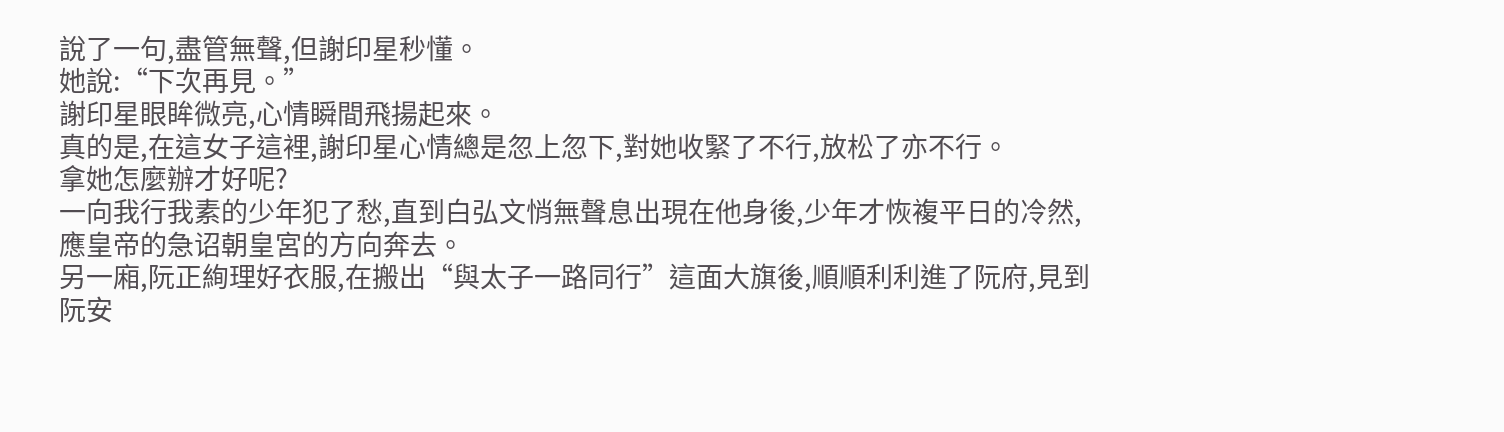說了一句,盡管無聲,但謝印星秒懂。
她說:“下次再見。”
謝印星眼眸微亮,心情瞬間飛揚起來。
真的是,在這女子這裡,謝印星心情總是忽上忽下,對她收緊了不行,放松了亦不行。
拿她怎麼辦才好呢?
一向我行我素的少年犯了愁,直到白弘文悄無聲息出現在他身後,少年才恢複平日的冷然,應皇帝的急诏朝皇宮的方向奔去。
另一廂,阮正絢理好衣服,在搬出“與太子一路同行”這面大旗後,順順利利進了阮府,見到阮安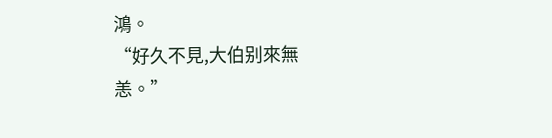鴻。
“好久不見,大伯别來無恙。”